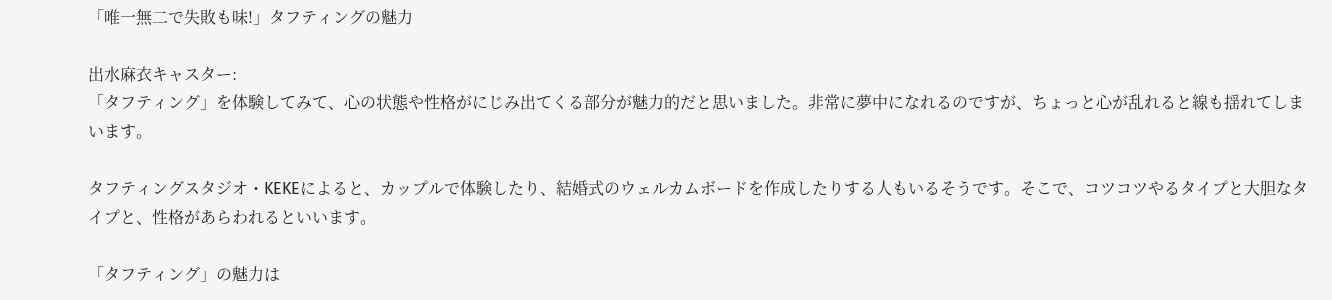「唯一無二で失敗も味!」タフティングの魅力

出水麻衣キャスター:
「タフティング」を体験してみて、心の状態や性格がにじみ出てくる部分が魅力的だと思いました。非常に夢中になれるのですが、ちょっと心が乱れると線も揺れてしまいます。

タフティングスタジオ・KEKEによると、カップルで体験したり、結婚式のウェルカムボードを作成したりする人もいるそうです。そこで、コツコツやるタイプと大胆なタイプと、性格があらわれるといいます。

「タフティング」の魅力は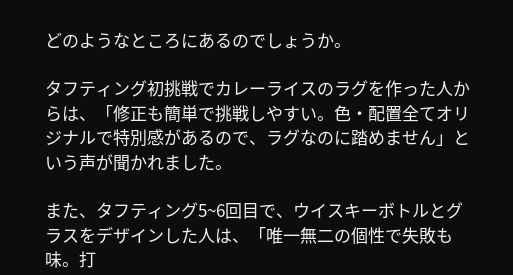どのようなところにあるのでしょうか。

タフティング初挑戦でカレーライスのラグを作った人からは、「修正も簡単で挑戦しやすい。色・配置全てオリジナルで特別感があるので、ラグなのに踏めません」という声が聞かれました。

また、タフティング5~6回目で、ウイスキーボトルとグラスをデザインした人は、「唯一無二の個性で失敗も味。打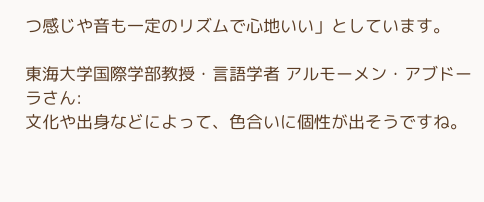つ感じや音も一定のリズムで心地いい」としています。

東海大学国際学部教授・言語学者 アルモーメン・アブドーラさん:
文化や出身などによって、色合いに個性が出そうですね。